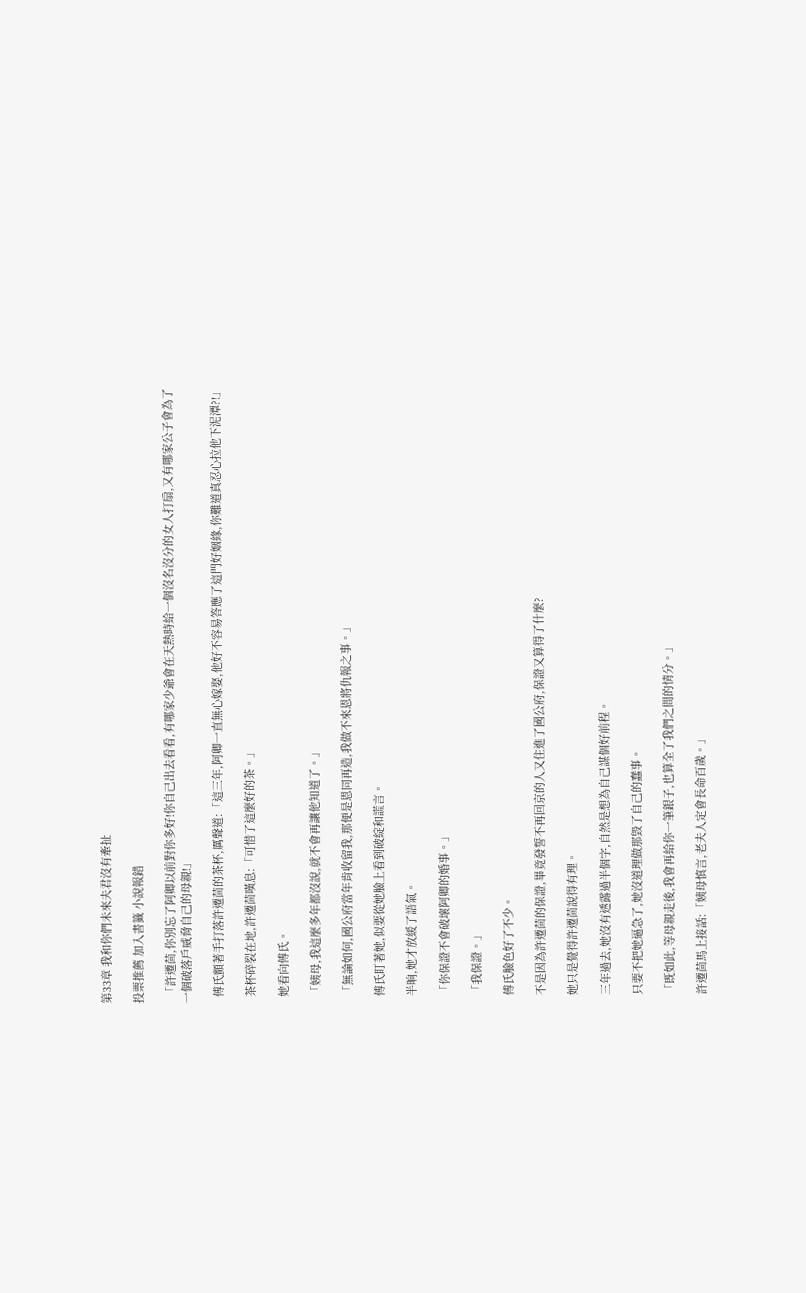第33章 我和你們未來夫君沒有牽扯

投票推薦 加入書籤 小說報錯

  「許遷茴,你別忘了阿卿以前對你多好!你自己出去看看,有哪家少爺會在天熱時給一個沒名沒分的女人打扇,又有哪家公子會為了一個破落戶威脅自己的母親!」

  傅氏顫著手打落許遷茴的茶杯,厲聲道:「這三年,阿卿一直無心嫁娶,他好不容易答應了這門好姻緣,你難道真忍心拉他下泥潭?!」

  茶杯碎裂在地,許遷茴嘆息:「可惜了這麼好的茶。」

  她看向傅氏。

  「姨母,我這麼多年都沒說,就不會再讓他知道了。」

  「無論如何,國公府當年肯收留我,那便是恩同再造,我做不來恩將仇報之事。」

  傅氏盯著她,似要從她臉上看到破綻和謊言。

  半晌,她才放緩了語氣。

  「你保證不會破壞阿卿的婚事。」

  「我保證。」

  傅氏臉色好了不少。

  不是因為許遷茴的保證,畢竟發誓不再回京的人又住進了國公府,保證又算得了什麼?

  她只是覺得許遷茴說得有理。

  三年過去,她沒有透露過半個字,自然是想為自己謀個好前程。

  只要不把她逼急了,她沒道理做那毀了自己的蠢事。

  「既如此,等母親走後,我會再給你一筆銀子,也算全了我們之間的情分。」

  許遷茴馬上接話:「姨母慎言,老夫人定會長命百歲。」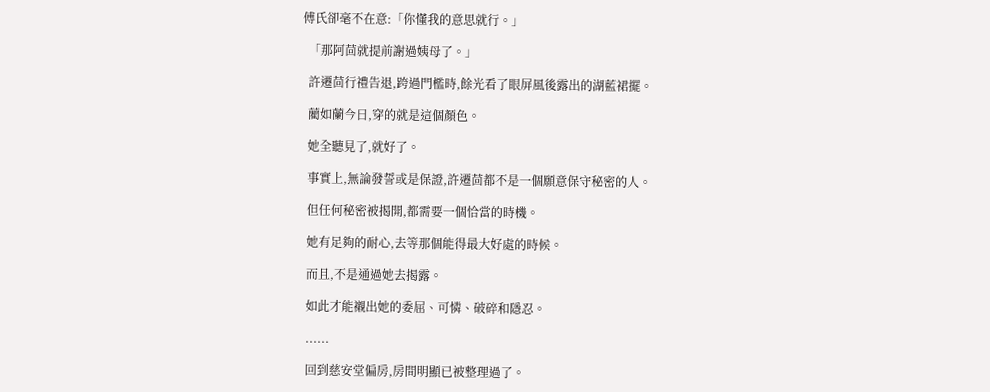傅氏卻毫不在意:「你懂我的意思就行。」

  「那阿茴就提前謝過姨母了。」

  許遷茴行禮告退,跨過門檻時,餘光看了眼屏風後露出的湖藍裙擺。

  藺如蘭今日,穿的就是這個顏色。

  她全聽見了,就好了。

  事實上,無論發誓或是保證,許遷茴都不是一個願意保守秘密的人。

  但任何秘密被揭開,都需要一個恰當的時機。

  她有足夠的耐心,去等那個能得最大好處的時候。

  而且,不是通過她去揭露。

  如此才能襯出她的委屈、可憐、破碎和隱忍。

  ......

  回到慈安堂偏房,房間明顯已被整理過了。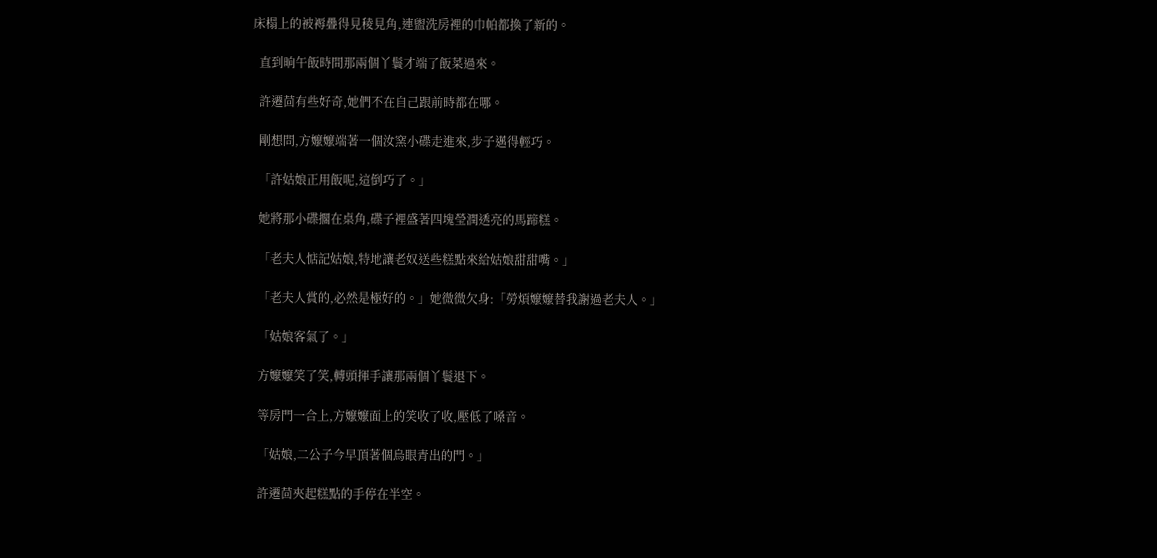床榻上的被褥疊得見稜見角,連盥洗房裡的巾帕都換了新的。

  直到晌午飯時間那兩個丫鬟才端了飯菜過來。

  許遷茴有些好奇,她們不在自己跟前時都在哪。

  剛想問,方嬤嬤端著一個汝窯小碟走進來,步子邁得輕巧。

  「許姑娘正用飯呢,這倒巧了。」

  她將那小碟擱在桌角,碟子裡盛著四塊瑩潤透亮的馬蹄糕。

  「老夫人惦記姑娘,特地讓老奴送些糕點來給姑娘甜甜嘴。」

  「老夫人賞的,必然是極好的。」她微微欠身:「勞煩嬤嬤替我謝過老夫人。」

  「姑娘客氣了。」

  方嬤嬤笑了笑,轉頭揮手讓那兩個丫鬟退下。

  等房門一合上,方嬤嬤面上的笑收了收,壓低了嗓音。

  「姑娘,二公子今早頂著個烏眼青出的門。」

  許遷茴夾起糕點的手停在半空。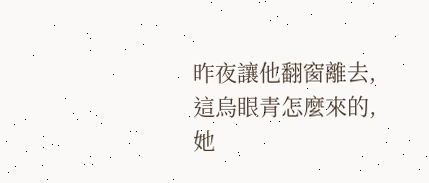昨夜讓他翻窗離去,這烏眼青怎麼來的,她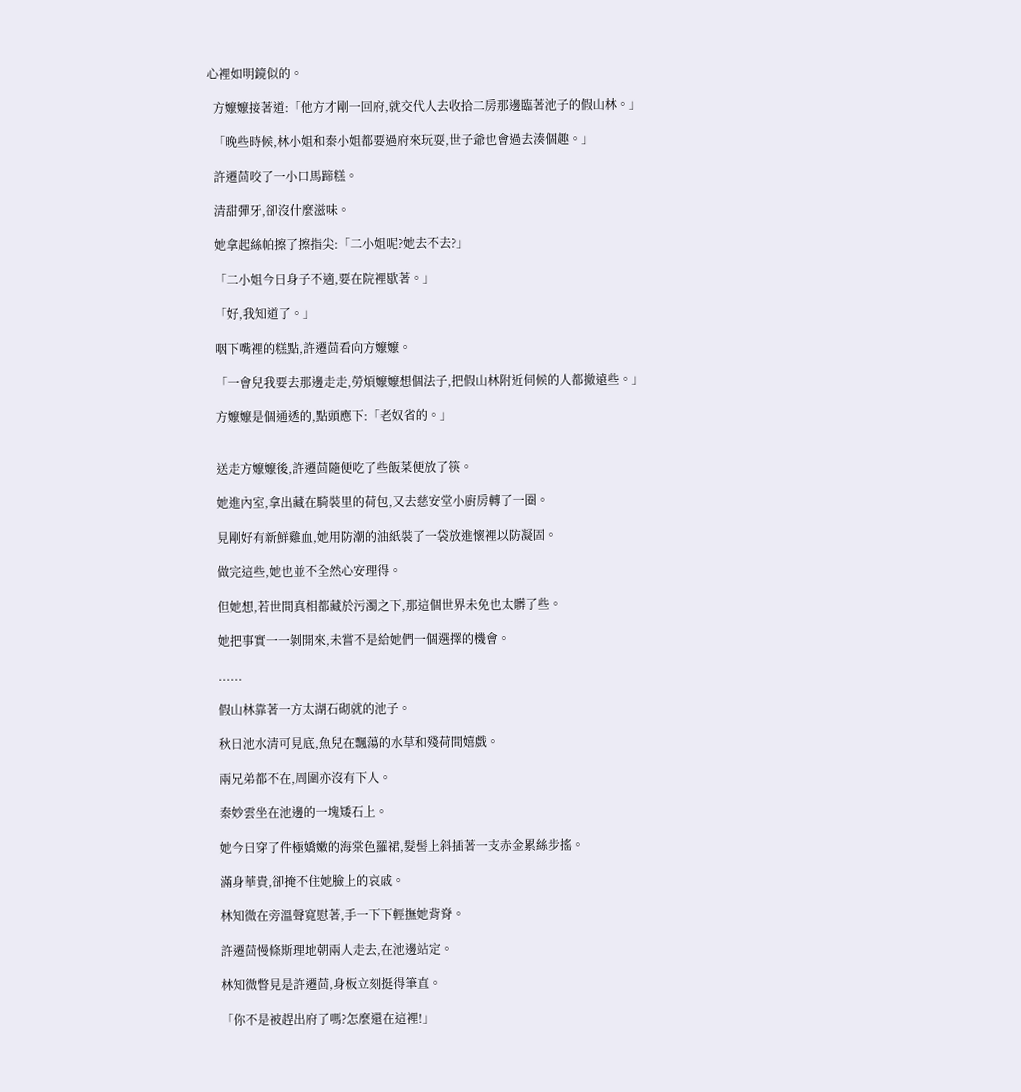心裡如明鏡似的。

  方嬤嬤接著道:「他方才剛一回府,就交代人去收拾二房那邊臨著池子的假山林。」

  「晚些時候,林小姐和秦小姐都要過府來玩耍,世子爺也會過去湊個趣。」

  許遷茴咬了一小口馬蹄糕。

  清甜彈牙,卻沒什麼滋味。

  她拿起絲帕擦了擦指尖:「二小姐呢?她去不去?」

  「二小姐今日身子不適,要在院裡歇著。」

  「好,我知道了。」

  咽下嘴裡的糕點,許遷茴看向方嬤嬤。

  「一會兒我要去那邊走走,勞煩嬤嬤想個法子,把假山林附近伺候的人都撤遠些。」

  方嬤嬤是個通透的,點頭應下:「老奴省的。」


  送走方嬤嬤後,許遷茴隨便吃了些飯菜便放了筷。

  她進內室,拿出藏在騎裝里的荷包,又去慈安堂小廚房轉了一圈。

  見剛好有新鮮雞血,她用防潮的油紙裝了一袋放進懷裡以防凝固。

  做完這些,她也並不全然心安理得。

  但她想,若世間真相都藏於污濁之下,那這個世界未免也太髒了些。

  她把事實一一剝開來,未嘗不是給她們一個選擇的機會。

  ......

  假山林靠著一方太湖石砌就的池子。

  秋日池水清可見底,魚兒在飄蕩的水草和殘荷間嬉戲。

  兩兄弟都不在,周圍亦沒有下人。

  秦妙雲坐在池邊的一塊矮石上。

  她今日穿了件極嬌嫩的海棠色羅裙,髮髻上斜插著一支赤金累絲步搖。

  滿身華貴,卻掩不住她臉上的哀戚。

  林知微在旁溫聲寬慰著,手一下下輕撫她背脊。

  許遷茴慢條斯理地朝兩人走去,在池邊站定。

  林知微瞥見是許遷茴,身板立刻挺得筆直。

  「你不是被趕出府了嗎?怎麼還在這裡!」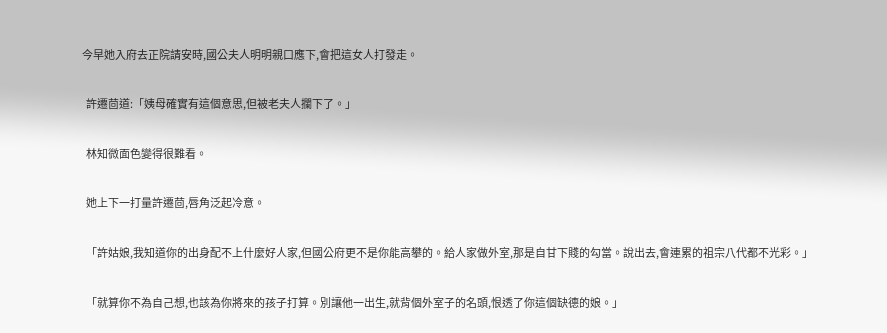今早她入府去正院請安時,國公夫人明明親口應下,會把這女人打發走。

  許遷茴道:「姨母確實有這個意思,但被老夫人攔下了。」

  林知微面色變得很難看。

  她上下一打量許遷茴,唇角泛起冷意。

  「許姑娘,我知道你的出身配不上什麼好人家,但國公府更不是你能高攀的。給人家做外室,那是自甘下賤的勾當。說出去,會連累的祖宗八代都不光彩。」

  「就算你不為自己想,也該為你將來的孩子打算。別讓他一出生,就背個外室子的名頭,恨透了你這個缺德的娘。」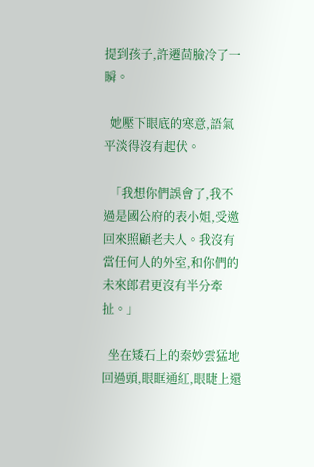提到孩子,許遷茴臉冷了一瞬。

  她壓下眼底的寒意,語氣平淡得沒有起伏。

  「我想你們誤會了,我不過是國公府的表小姐,受邀回來照顧老夫人。我沒有當任何人的外室,和你們的未來郎君更沒有半分牽扯。」

  坐在矮石上的秦妙雲猛地回過頭,眼眶通紅,眼睫上還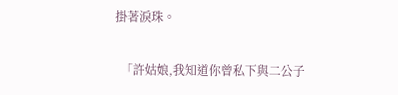掛著淚珠。

  「許姑娘,我知道你曾私下與二公子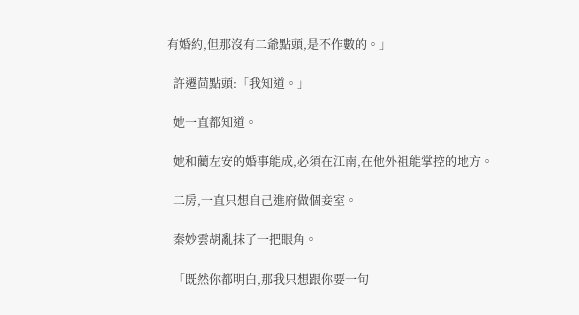有婚約,但那沒有二爺點頭,是不作數的。」

  許遷茴點頭:「我知道。」

  她一直都知道。

  她和藺左安的婚事能成,必須在江南,在他外祖能掌控的地方。

  二房,一直只想自己進府做個妾室。

  秦妙雲胡亂抹了一把眼角。

  「既然你都明白,那我只想跟你要一句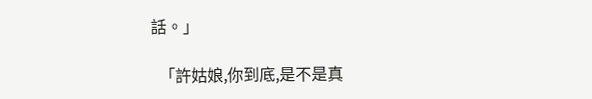話。」

  「許姑娘,你到底,是不是真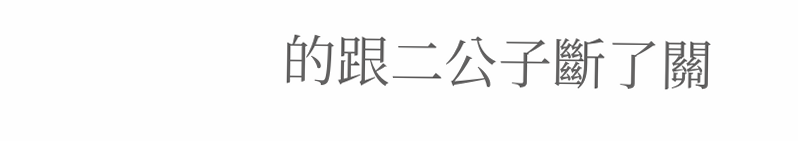的跟二公子斷了關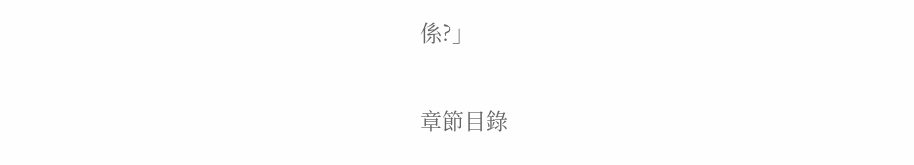係?」

章節目錄